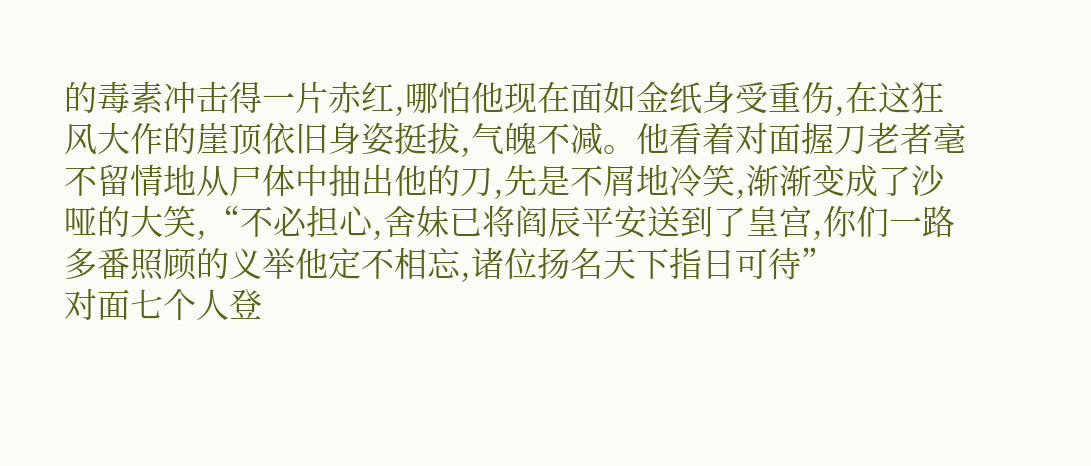的毒素冲击得一片赤红,哪怕他现在面如金纸身受重伤,在这狂风大作的崖顶依旧身姿挺拔,气魄不减。他看着对面握刀老者毫不留情地从尸体中抽出他的刀,先是不屑地冷笑,渐渐变成了沙哑的大笑,“不必担心,舍妹已将阎辰平安送到了皇宫,你们一路多番照顾的义举他定不相忘,诸位扬名天下指日可待”
对面七个人登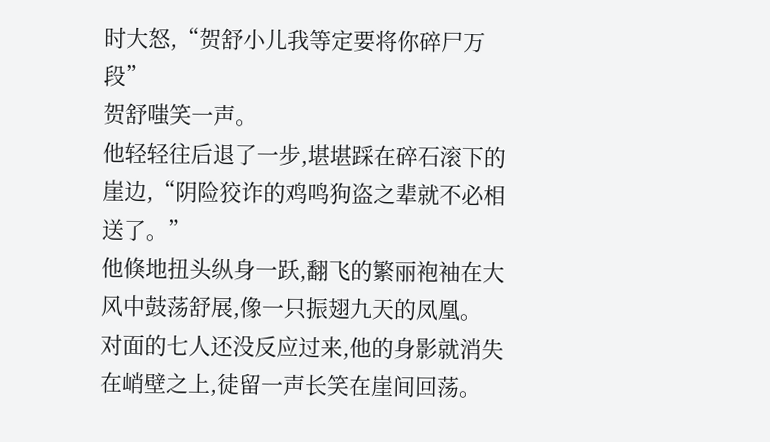时大怒,“贺舒小儿我等定要将你碎尸万段”
贺舒嗤笑一声。
他轻轻往后退了一步,堪堪踩在碎石滚下的崖边,“阴险狡诈的鸡鸣狗盗之辈就不必相送了。”
他倏地扭头纵身一跃,翻飞的繁丽袍袖在大风中鼓荡舒展,像一只振翅九天的凤凰。
对面的七人还没反应过来,他的身影就消失在峭壁之上,徒留一声长笑在崖间回荡。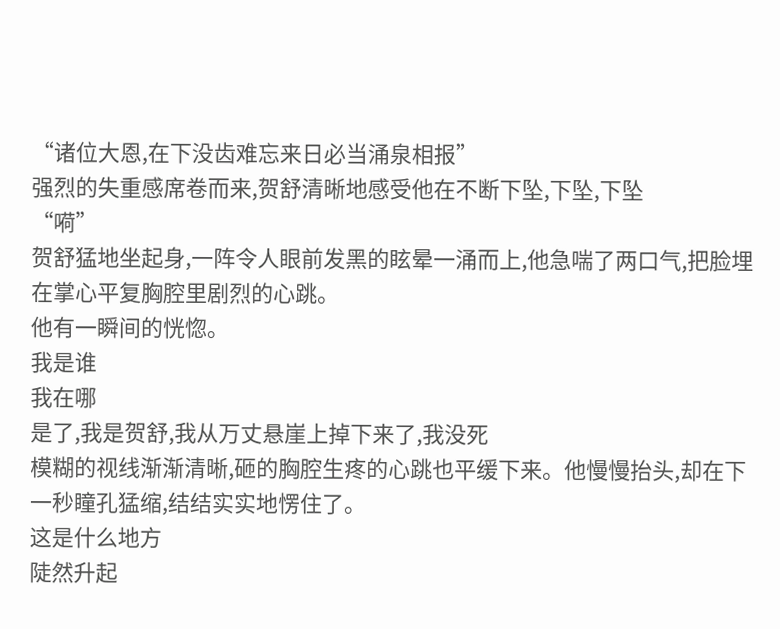“诸位大恩,在下没齿难忘来日必当涌泉相报”
强烈的失重感席卷而来,贺舒清晰地感受他在不断下坠,下坠,下坠
“嗬”
贺舒猛地坐起身,一阵令人眼前发黑的眩晕一涌而上,他急喘了两口气,把脸埋在掌心平复胸腔里剧烈的心跳。
他有一瞬间的恍惚。
我是谁
我在哪
是了,我是贺舒,我从万丈悬崖上掉下来了,我没死
模糊的视线渐渐清晰,砸的胸腔生疼的心跳也平缓下来。他慢慢抬头,却在下一秒瞳孔猛缩,结结实实地愣住了。
这是什么地方
陡然升起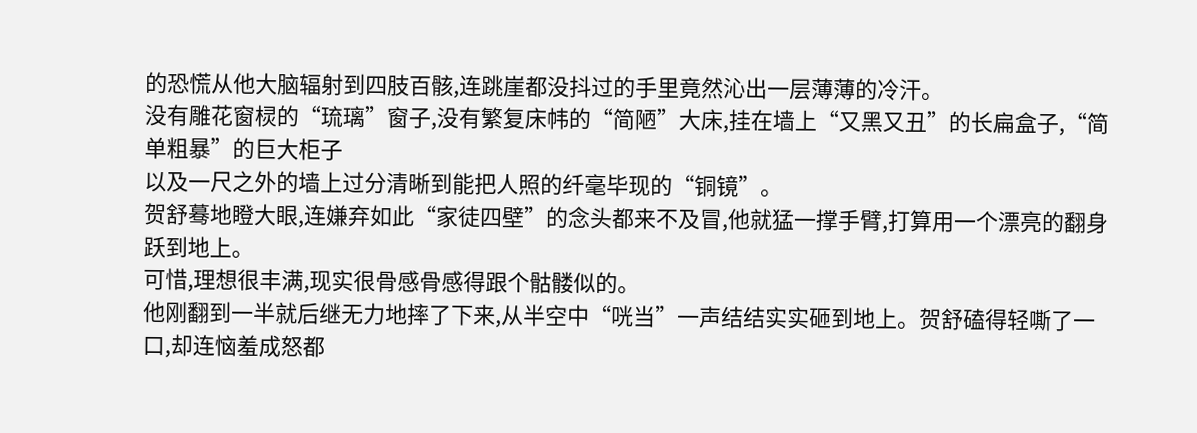的恐慌从他大脑辐射到四肢百骸,连跳崖都没抖过的手里竟然沁出一层薄薄的冷汗。
没有雕花窗棂的“琉璃”窗子,没有繁复床帏的“简陋”大床,挂在墙上“又黑又丑”的长扁盒子,“简单粗暴”的巨大柜子
以及一尺之外的墙上过分清晰到能把人照的纤毫毕现的“铜镜”。
贺舒蓦地瞪大眼,连嫌弃如此“家徒四壁”的念头都来不及冒,他就猛一撑手臂,打算用一个漂亮的翻身跃到地上。
可惜,理想很丰满,现实很骨感骨感得跟个骷髅似的。
他刚翻到一半就后继无力地摔了下来,从半空中“咣当”一声结结实实砸到地上。贺舒磕得轻嘶了一口,却连恼羞成怒都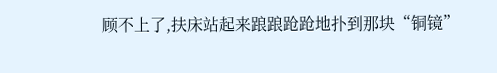顾不上了,扶床站起来踉踉跄跄地扑到那块“铜镜”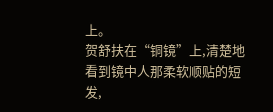上。
贺舒扶在“铜镜”上,清楚地看到镜中人那柔软顺贴的短发,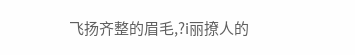飞扬齐整的眉毛,?i丽撩人的